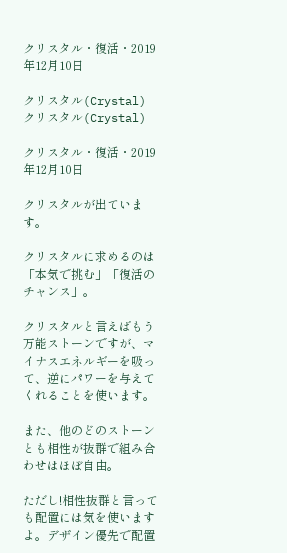クリスタル・復活・2019年12月10日

クリスタル(Crystal)
クリスタル(Crystal)

クリスタル・復活・2019年12月10日

クリスタルが出ています。

クリスタルに求めるのは「本気で挑む」「復活のチャンス」。

クリスタルと言えばもう万能ストーンですが、マイナスエネルギーを吸って、逆にパワーを与えてくれることを使います。

また、他のどのストーンとも相性が抜群で組み合わせはほぼ自由。

ただし!相性抜群と言っても配置には気を使いますよ。デザイン優先で配置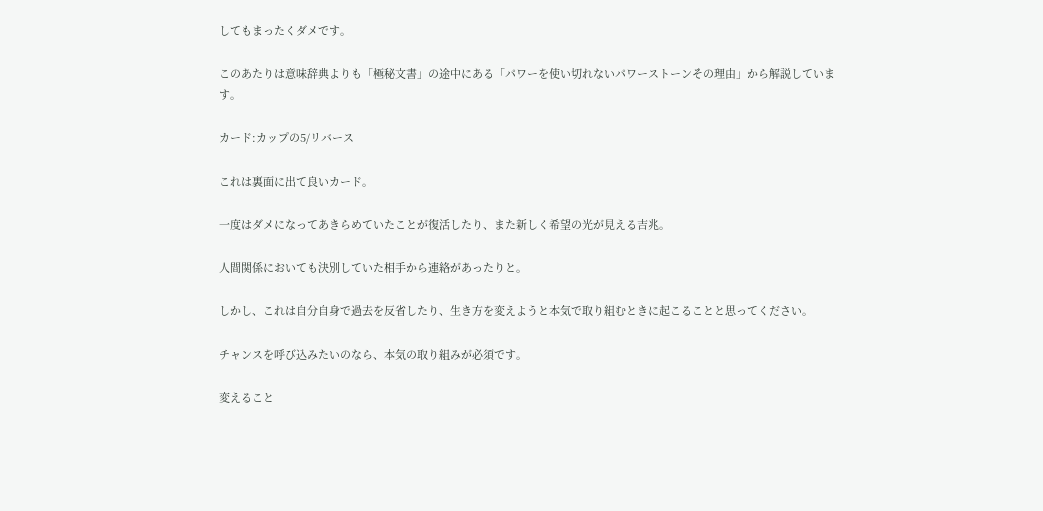してもまったくダメです。

このあたりは意味辞典よりも「極秘文書」の途中にある「パワーを使い切れないパワーストーンその理由」から解説しています。

カード:カップの5/リバース

これは裏面に出て良いカード。

一度はダメになってあきらめていたことが復活したり、また新しく希望の光が見える吉兆。

人間関係においても決別していた相手から連絡があったりと。

しかし、これは自分自身で過去を反省したり、生き方を変えようと本気で取り組むときに起こることと思ってください。

チャンスを呼び込みたいのなら、本気の取り組みが必須です。

変えること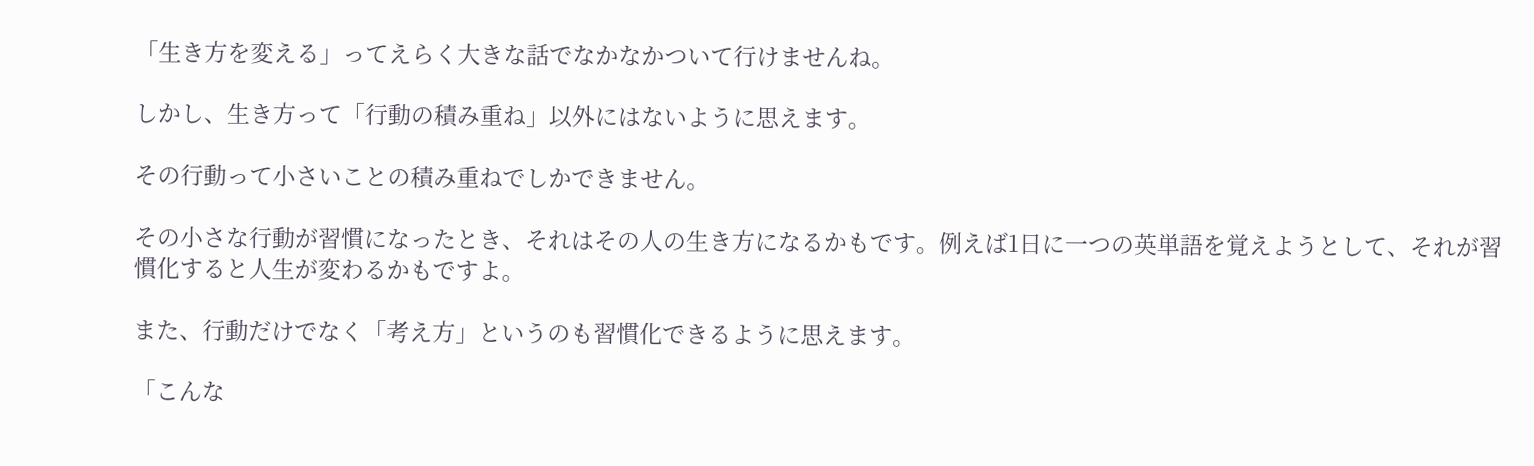「生き方を変える」ってえらく大きな話でなかなかついて行けませんね。

しかし、生き方って「行動の積み重ね」以外にはないように思えます。

その行動って小さいことの積み重ねでしかできません。

その小さな行動が習慣になったとき、それはその人の生き方になるかもです。例えば1日に一つの英単語を覚えようとして、それが習慣化すると人生が変わるかもですよ。

また、行動だけでなく「考え方」というのも習慣化できるように思えます。

「こんな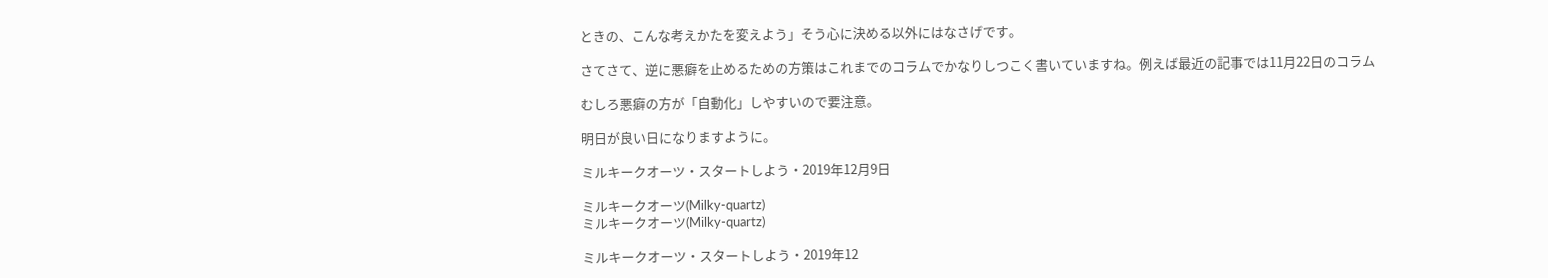ときの、こんな考えかたを変えよう」そう心に決める以外にはなさげです。

さてさて、逆に悪癖を止めるための方策はこれまでのコラムでかなりしつこく書いていますね。例えば最近の記事では11月22日のコラム

むしろ悪癖の方が「自動化」しやすいので要注意。

明日が良い日になりますように。

ミルキークオーツ・スタートしよう・2019年12月9日

ミルキークオーツ(Milky-quartz)
ミルキークオーツ(Milky-quartz)

ミルキークオーツ・スタートしよう・2019年12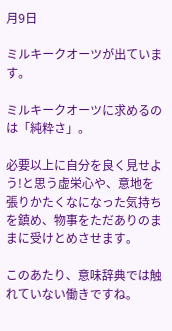月9日

ミルキークオーツが出ています。

ミルキークオーツに求めるのは「純粋さ」。

必要以上に自分を良く見せよう!と思う虚栄心や、意地を張りかたくなになった気持ちを鎮め、物事をただありのままに受けとめさせます。

このあたり、意味辞典では触れていない働きですね。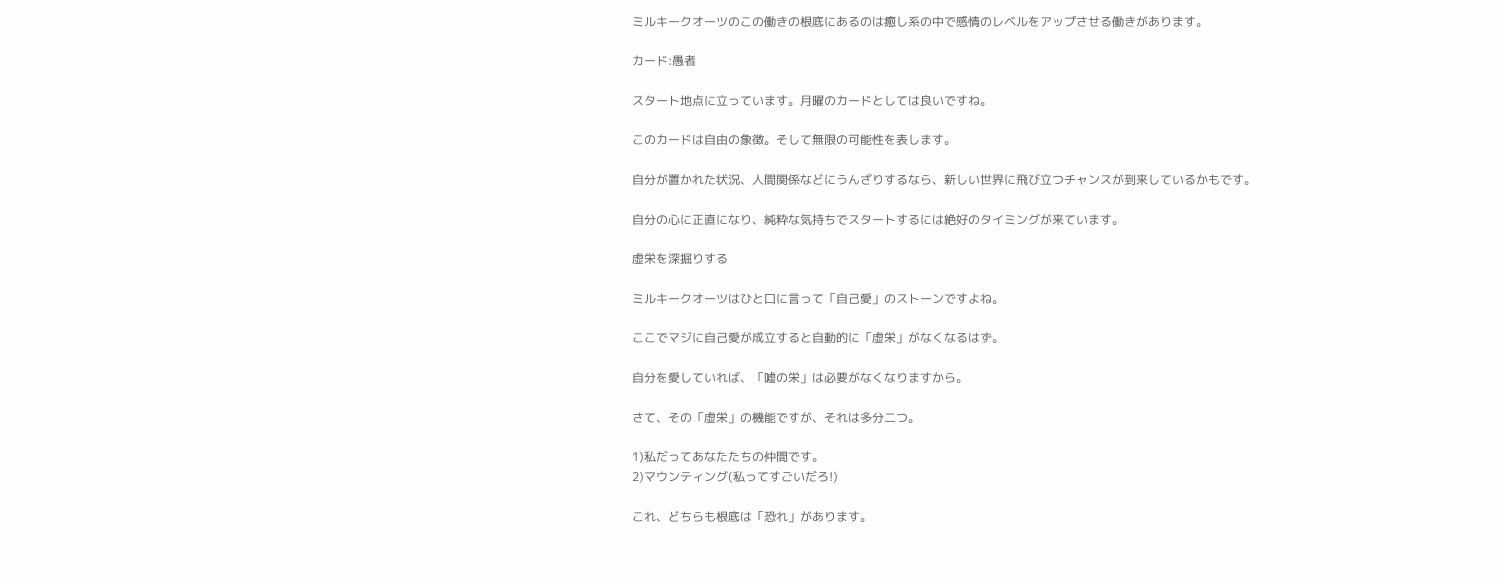ミルキークオーツのこの働きの根底にあるのは癒し系の中で感情のレベルをアップさせる働きがあります。

カード:愚者

スタート地点に立っています。月曜のカードとしては良いですね。

このカードは自由の象徴。そして無限の可能性を表します。

自分が置かれた状況、人間関係などにうんざりするなら、新しい世界に飛び立つチャンスが到来しているかもです。

自分の心に正直になり、純粋な気持ちでスタートするには絶好のタイミングが来ています。

虚栄を深掘りする

ミルキークオーツはひと口に言って「自己愛」のストーンですよね。

ここでマジに自己愛が成立すると自動的に「虚栄」がなくなるはず。

自分を愛していれば、「嘘の栄」は必要がなくなりますから。

さて、その「虚栄」の機能ですが、それは多分二つ。

1)私だってあなたたちの仲間です。
2)マウンティング(私ってすごいだろ!)

これ、どちらも根底は「恐れ」があります。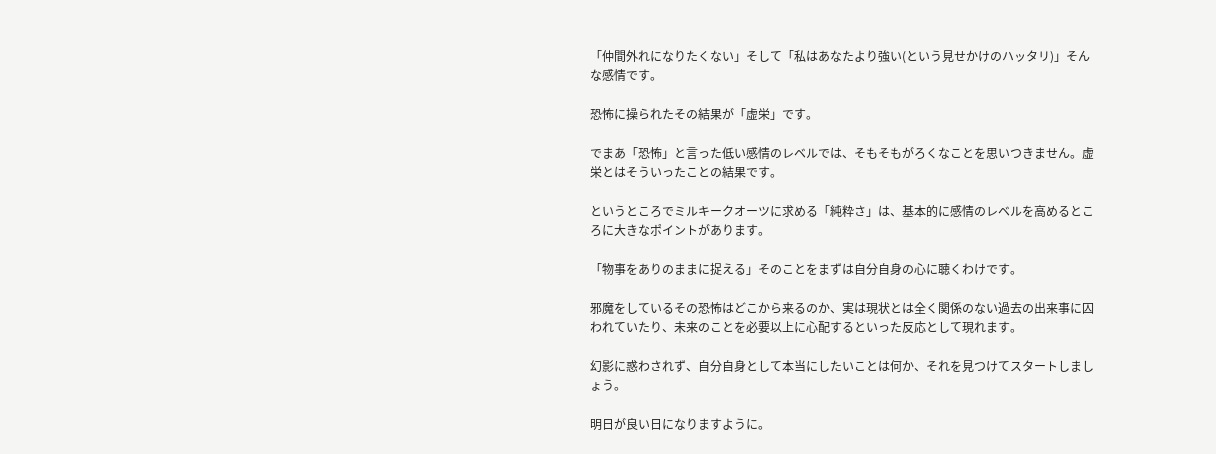「仲間外れになりたくない」そして「私はあなたより強い(という見せかけのハッタリ)」そんな感情です。

恐怖に操られたその結果が「虚栄」です。

でまあ「恐怖」と言った低い感情のレベルでは、そもそもがろくなことを思いつきません。虚栄とはそういったことの結果です。

というところでミルキークオーツに求める「純粋さ」は、基本的に感情のレベルを高めるところに大きなポイントがあります。

「物事をありのままに捉える」そのことをまずは自分自身の心に聴くわけです。

邪魔をしているその恐怖はどこから来るのか、実は現状とは全く関係のない過去の出来事に囚われていたり、未来のことを必要以上に心配するといった反応として現れます。

幻影に惑わされず、自分自身として本当にしたいことは何か、それを見つけてスタートしましょう。

明日が良い日になりますように。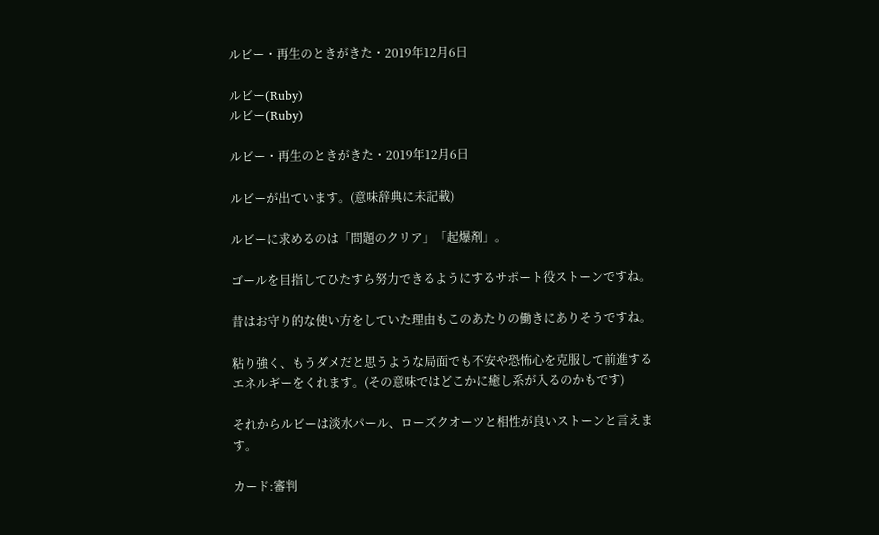ルビー・再生のときがきた・2019年12月6日

ルビー(Ruby)
ルビー(Ruby)

ルビー・再生のときがきた・2019年12月6日

ルビーが出ています。(意味辞典に未記載)

ルビーに求めるのは「問題のクリア」「起爆剤」。

ゴールを目指してひたすら努力できるようにするサポート役ストーンですね。

昔はお守り的な使い方をしていた理由もこのあたりの働きにありそうですね。

粘り強く、もうダメだと思うような局面でも不安や恐怖心を克服して前進するエネルギーをくれます。(その意味ではどこかに癒し系が入るのかもです)

それからルビーは淡水パール、ローズクオーツと相性が良いストーンと言えます。

カード:審判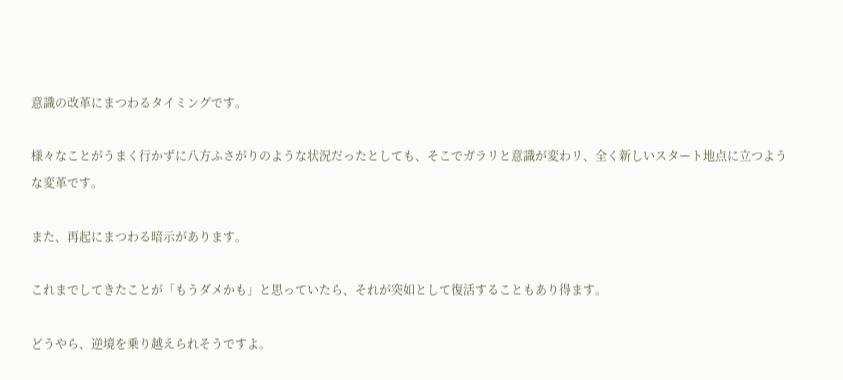意識の改革にまつわるタイミングです。

様々なことがうまく行かずに八方ふさがりのような状況だったとしても、そこでガラリと意識が変わリ、全く新しいスタート地点に立つような変革です。

また、再起にまつわる暗示があります。

これまでしてきたことが「もうダメかも」と思っていたら、それが突如として復活することもあり得ます。

どうやら、逆境を乗り越えられそうですよ。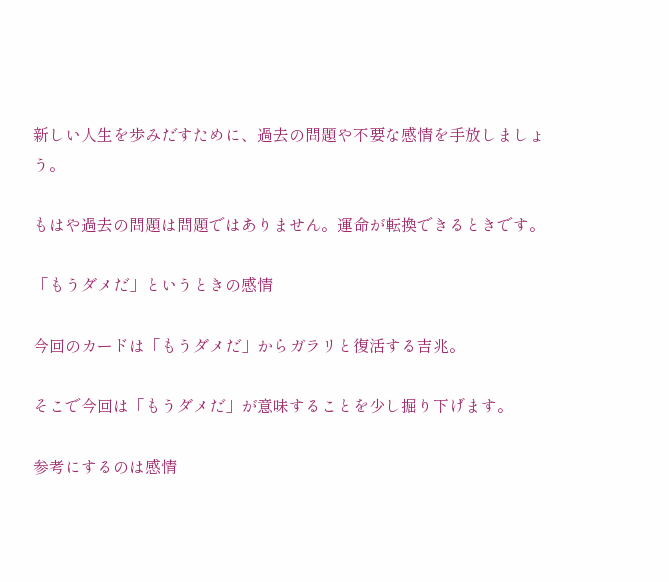新しい人生を歩みだすために、過去の問題や不要な感情を手放しましょう。

もはや過去の問題は問題ではありません。運命が転換できるときです。

「もうダメだ」というときの感情

今回のカードは「もうダメだ」からガラリと復活する吉兆。

そこで今回は「もうダメだ」が意味することを少し掘り下げます。

参考にするのは感情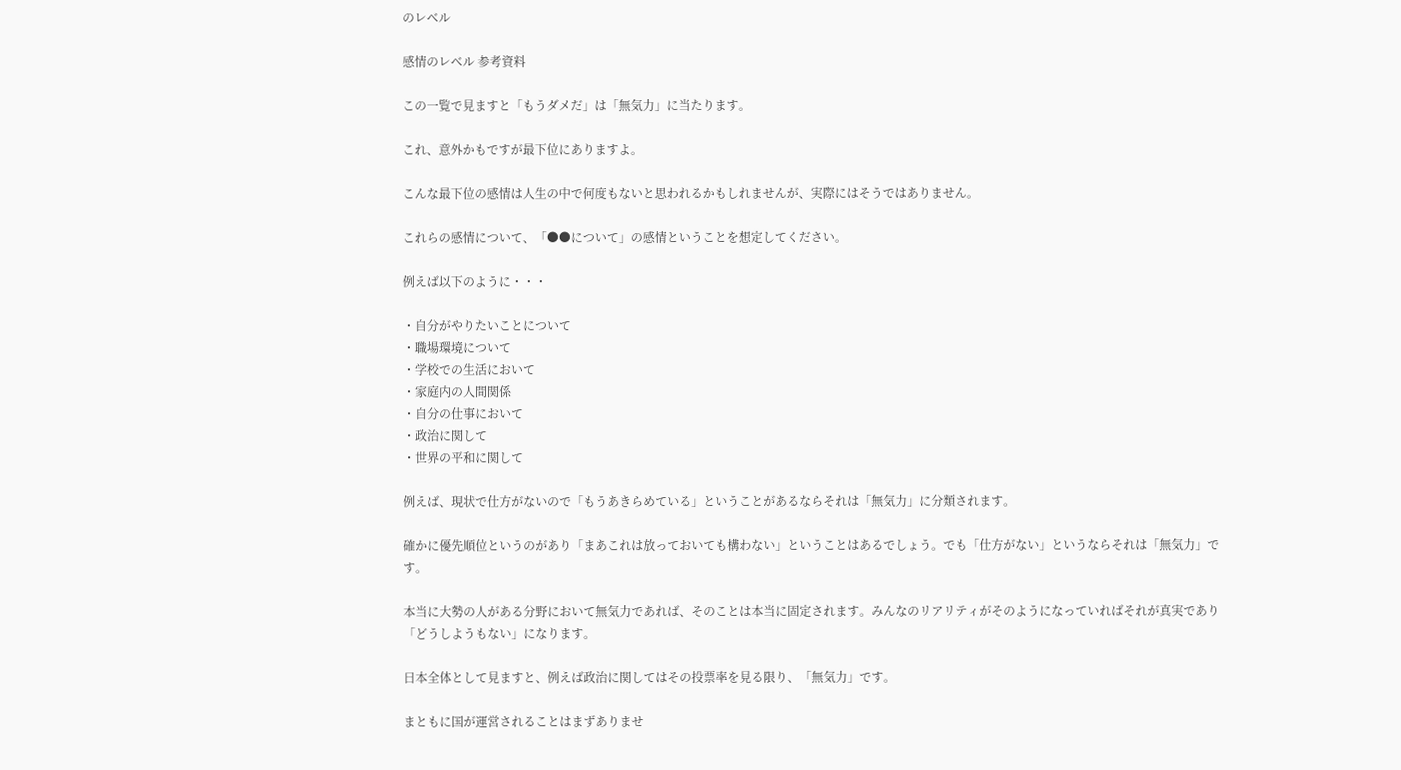のレベル

感情のレベル 参考資料

この一覧で見ますと「もうダメだ」は「無気力」に当たります。

これ、意外かもですが最下位にありますよ。

こんな最下位の感情は人生の中で何度もないと思われるかもしれませんが、実際にはそうではありません。

これらの感情について、「●●について」の感情ということを想定してください。

例えば以下のように・・・

・自分がやりたいことについて
・職場環境について
・学校での生活において
・家庭内の人間関係
・自分の仕事において
・政治に関して
・世界の平和に関して

例えば、現状で仕方がないので「もうあきらめている」ということがあるならそれは「無気力」に分類されます。

確かに優先順位というのがあり「まあこれは放っておいても構わない」ということはあるでしょう。でも「仕方がない」というならそれは「無気力」です。

本当に大勢の人がある分野において無気力であれば、そのことは本当に固定されます。みんなのリアリティがそのようになっていればそれが真実であり「どうしようもない」になります。

日本全体として見ますと、例えば政治に関してはその投票率を見る限り、「無気力」です。

まともに国が運営されることはまずありませ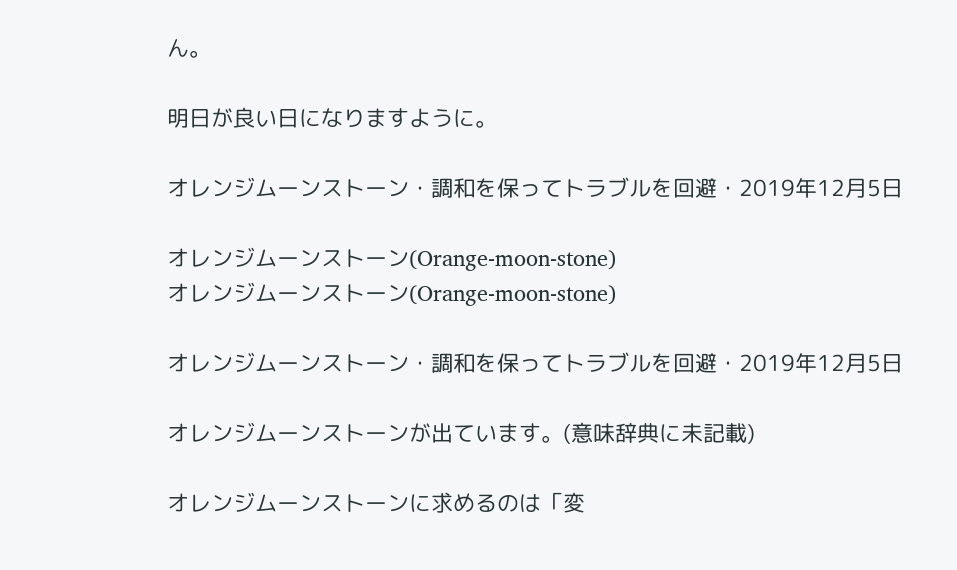ん。

明日が良い日になりますように。

オレンジムーンストーン・調和を保ってトラブルを回避・2019年12月5日

オレンジムーンストーン(Orange-moon-stone)
オレンジムーンストーン(Orange-moon-stone)

オレンジムーンストーン・調和を保ってトラブルを回避・2019年12月5日

オレンジムーンストーンが出ています。(意味辞典に未記載)

オレンジムーンストーンに求めるのは「変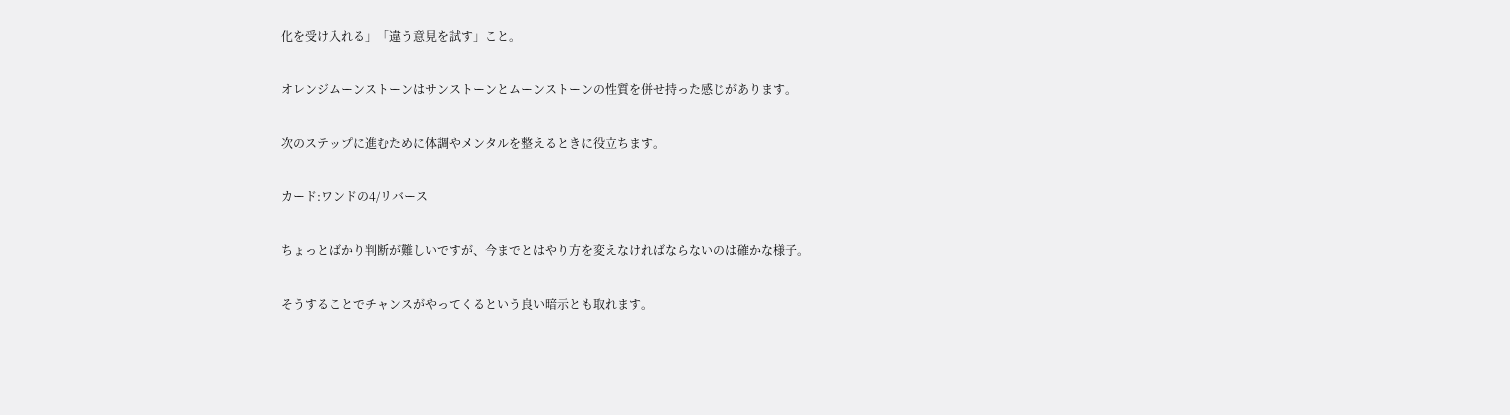化を受け入れる」「違う意見を試す」こと。

オレンジムーンストーンはサンストーンとムーンストーンの性質を併せ持った感じがあります。

次のステップに進むために体調やメンタルを整えるときに役立ちます。

カード:ワンドの4/リバース

ちょっとばかり判断が難しいですが、今までとはやり方を変えなければならないのは確かな様子。

そうすることでチャンスがやってくるという良い暗示とも取れます。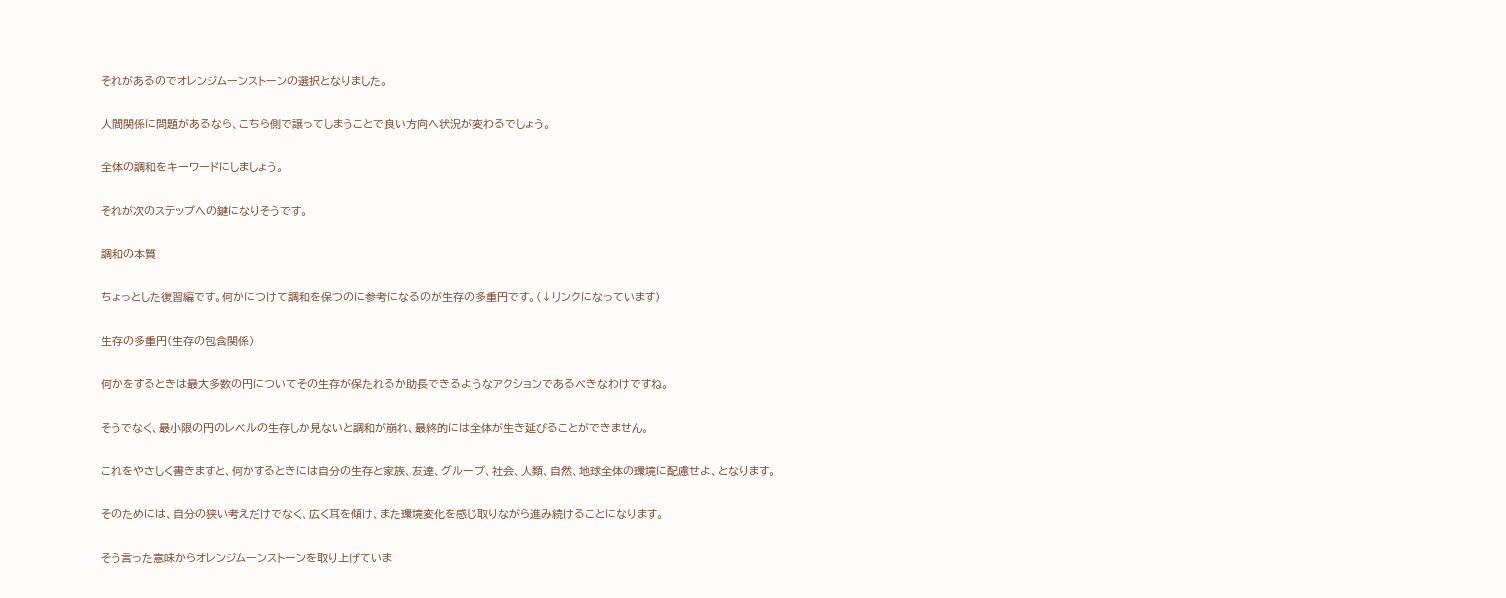それがあるのでオレンジムーンストーンの選択となりました。

人間関係に問題があるなら、こちら側で譲ってしまうことで良い方向へ状況が変わるでしょう。

全体の調和をキーワードにしましょう。

それが次のステップへの鍵になりそうです。

調和の本質

ちょっとした復習編です。何かにつけて調和を保つのに参考になるのが生存の多重円です。(↓リンクになっています)

生存の多重円(生存の包含関係)

何かをするときは最大多数の円についてその生存が保たれるか助長できるようなアクションであるべきなわけですね。

そうでなく、最小限の円のレベルの生存しか見ないと調和が崩れ、最終的には全体が生き延びることができません。

これをやさしく書きますと、何かするときには自分の生存と家族、友達、グループ、社会、人類、自然、地球全体の環境に配慮せよ、となります。

そのためには、自分の狭い考えだけでなく、広く耳を傾け、また環境変化を感じ取りながら進み続けることになります。

そう言った意味からオレンジムーンストーンを取り上げていま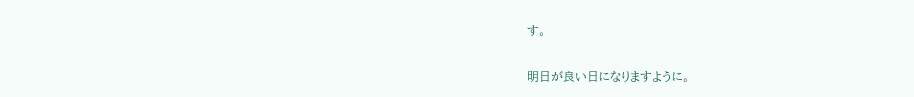す。

明日が良い日になりますように。